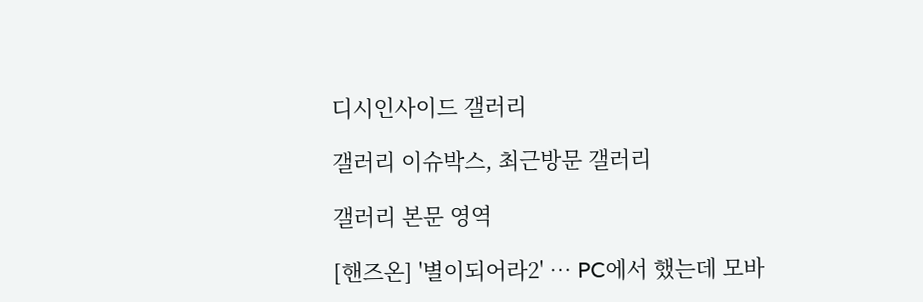디시인사이드 갤러리

갤러리 이슈박스, 최근방문 갤러리

갤러리 본문 영역

[핸즈온] '별이되어라2' … PC에서 했는데 모바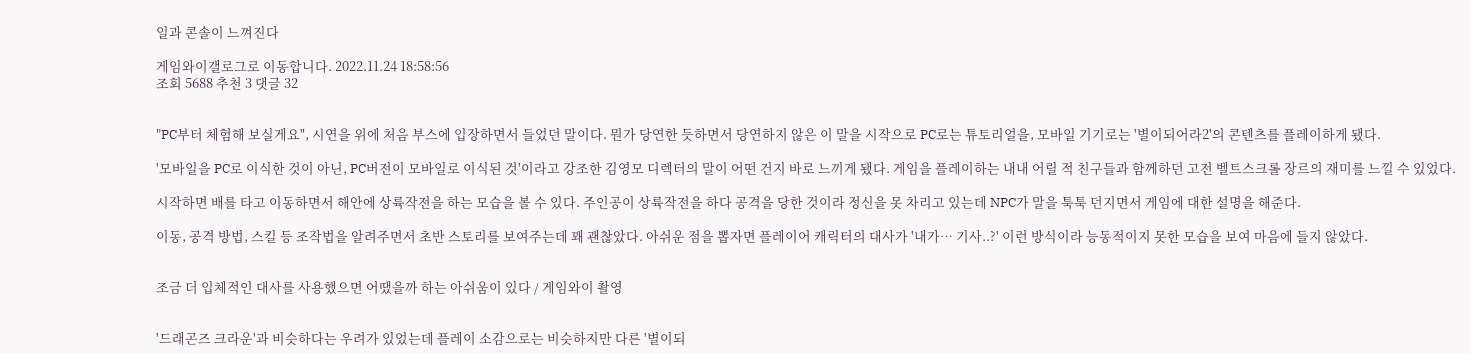일과 콘솔이 느껴진다

게임와이갤로그로 이동합니다. 2022.11.24 18:58:56
조회 5688 추천 3 댓글 32


"PC부터 체험해 보실게요", 시연을 위에 처음 부스에 입장하면서 들었던 말이다. 뭔가 당연한 듯하면서 당연하지 않은 이 말을 시작으로 PC로는 튜토리얼을, 모바일 기기로는 '별이되어라2'의 콘텐츠를 플레이하게 됐다.

'모바일을 PC로 이식한 것이 아닌, PC버전이 모바일로 이식된 것'이라고 강조한 김영모 디렉터의 말이 어떤 건지 바로 느끼게 됐다. 게임을 플레이하는 내내 어릴 적 친구들과 함께하던 고전 벨트스크롤 장르의 재미를 느낄 수 있었다.

시작하면 배를 타고 이동하면서 해안에 상륙작전을 하는 모습을 볼 수 있다. 주인공이 상륙작전을 하다 공격을 당한 것이라 정신을 못 차리고 있는데 NPC가 말을 툭툭 던지면서 게임에 대한 설명을 해준다.

이동, 공격 방법, 스킬 등 조작법을 알려주면서 초반 스토리를 보여주는데 꽤 괜찮았다. 아쉬운 점을 뽑자면 플레이어 캐릭터의 대사가 '내가… 기사..?' 이런 방식이라 능동적이지 못한 모습을 보여 마음에 들지 않았다.


조금 더 입체적인 대사를 사용했으면 어땠을까 하는 아쉬움이 있다 / 게임와이 촬영


'드래곤즈 크라운'과 비슷하다는 우려가 있었는데 플레이 소감으로는 비슷하지만 다른 '별이되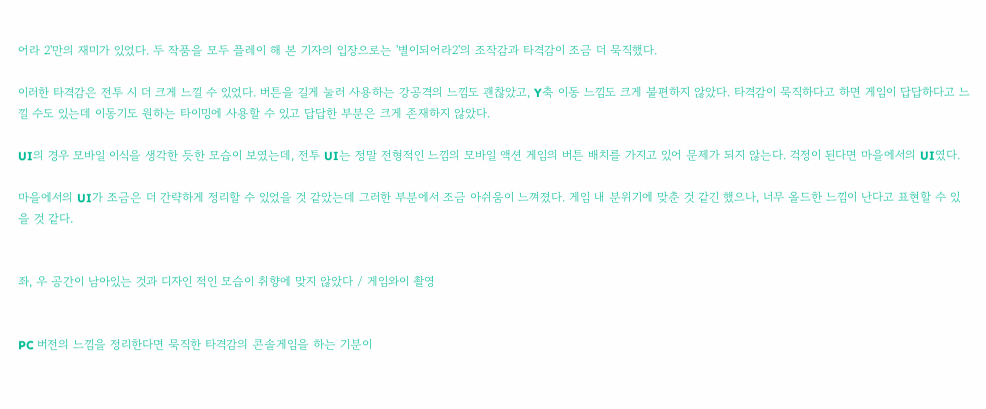어라 2'만의 재미가 있었다. 두 작품을 모두 플레이 해 본 기자의 입장으로는 '별이되어라2'의 조작감과 타격감이 조금 더 묵직했다.

이러한 타격감은 전투 시 더 크게 느낄 수 있었다. 버튼을 길게 눌러 사용하는 강공격의 느낌도 괜찮았고, Y축 이동 느낌도 크게 불편하지 않았다. 타격감이 묵직하다고 하면 게임이 답답하다고 느낄 수도 있는데 이동기도 원하는 타이밍에 사용할 수 있고 답답한 부분은 크게 존재하지 않았다.

UI의 경우 모바일 이식을 생각한 듯한 모습이 보였는데, 전투 UI는 정말 전형적인 느낌의 모바일 액션 게임의 버튼 배치를 가지고 있어 문제가 되지 않는다. 걱정이 된다면 마을에서의 UI였다.

마을에서의 UI가 조금은 더 간략하게 정리할 수 있었을 것 같았는데 그러한 부분에서 조금 아쉬움이 느껴졌다. 게임 내 분위기에 맞춘 것 같긴 했으나, 너무 올드한 느낌이 난다고 표현할 수 있을 것 같다.


좌, 우 공간이 남아있는 것과 디자인 적인 모습이 취향에 맞지 않았다 / 게임와이 촬영


PC 버전의 느낌을 정리한다면 묵직한 타격감의 콘솔게임을 하는 기분이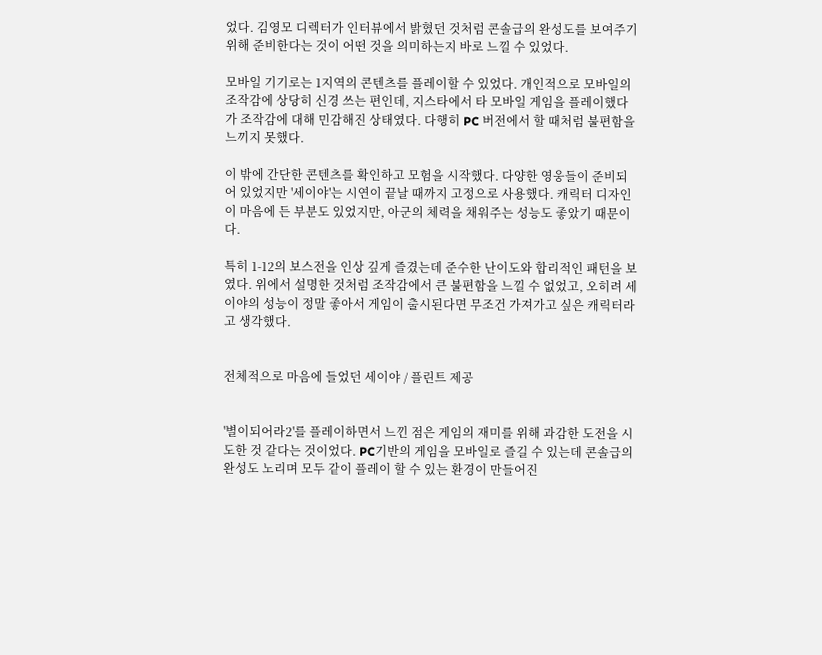었다. 김영모 디렉터가 인터뷰에서 밝혔던 것처럼 콘솔급의 완성도를 보여주기 위해 준비한다는 것이 어떤 것을 의미하는지 바로 느낄 수 있었다.

모바일 기기로는 1지역의 콘텐츠를 플레이할 수 있었다. 개인적으로 모바일의 조작감에 상당히 신경 쓰는 편인데, 지스타에서 타 모바일 게임을 플레이했다가 조작감에 대해 민감해진 상태였다. 다행히 PC 버전에서 할 때처럼 불편함을 느끼지 못했다.

이 밖에 간단한 콘텐츠를 확인하고 모험을 시작했다. 다양한 영웅들이 준비되어 있었지만 '세이야'는 시연이 끝날 때까지 고정으로 사용했다. 캐릭터 디자인이 마음에 든 부분도 있었지만, 아군의 체력을 채워주는 성능도 좋았기 때문이다.

특히 1-12의 보스전을 인상 깊게 즐겼는데 준수한 난이도와 합리적인 패턴을 보였다. 위에서 설명한 것처럼 조작감에서 큰 불편함을 느낄 수 없었고, 오히려 세이야의 성능이 정말 좋아서 게임이 출시된다면 무조건 가져가고 싶은 캐릭터라고 생각했다.


전체적으로 마음에 들었던 세이야 / 플린트 제공


'별이되어라2'를 플레이하면서 느낀 점은 게임의 재미를 위해 과감한 도전을 시도한 것 같다는 것이었다. PC기반의 게임을 모바일로 즐길 수 있는데 콘솔급의 완성도 노리며 모두 같이 플레이 할 수 있는 환경이 만들어진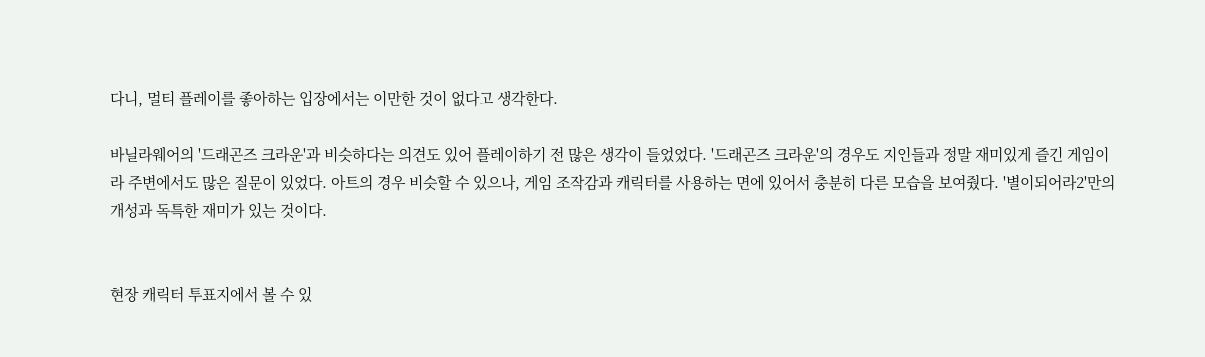다니, 멀티 플레이를 좋아하는 입장에서는 이만한 것이 없다고 생각한다.

바닐라웨어의 '드래곤즈 크라운'과 비슷하다는 의견도 있어 플레이하기 전 많은 생각이 들었었다. '드래곤즈 크라운'의 경우도 지인들과 정말 재미있게 즐긴 게임이라 주변에서도 많은 질문이 있었다. 아트의 경우 비슷할 수 있으나, 게임 조작감과 캐릭터를 사용하는 면에 있어서 충분히 다른 모습을 보여줬다. '별이되어라2'만의 개성과 독특한 재미가 있는 것이다.


현장 캐릭터 투표지에서 볼 수 있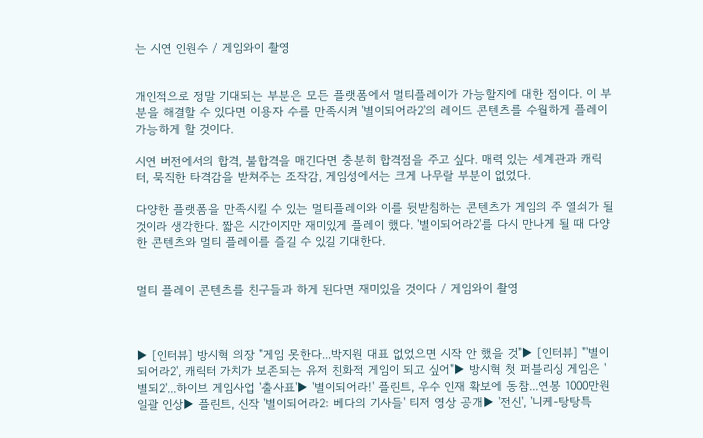는 시연 인원수 / 게임와이 촬영


개인적으로 정말 기대되는 부분은 모든 플랫폼에서 멀티플레이가 가능할지에 대한 점이다. 이 부분을 해결할 수 있다면 이용자 수를 만족시켜 '별이되어라2'의 레이드 콘텐츠를 수월하게 플레이 가능하게 할 것이다.

시연 버전에서의 합격, 불합격을 매긴다면 충분히 합격점을 주고 싶다. 매력 있는 세계관과 캐릭터, 묵직한 타격감을 받쳐주는 조작감, 게임성에서는 크게 나무랄 부분이 없었다.

다양한 플랫폼을 만족시킬 수 있는 멀티플레이와 이를 뒷받침하는 콘텐츠가 게임의 주 열쇠가 될 것이라 생각한다. 짧은 시간이지만 재미있게 플레이 했다. '별이되어라2'를 다시 만나게 될 때 다양한 콘텐츠와 멀티 플레이를 즐길 수 있길 기대한다.


멀티 플레이 콘텐츠를 친구들과 하게 된다면 재미있을 것이다 / 게임와이 촬영



▶ [인터뷰] 방시혁 의장 "게임 못한다...박지원 대표 없었으면 시작 안 했을 것"▶ [인터뷰] "'별이되어라2', 캐릭터 가치가 보존되는 유저 친화적 게임이 되고 싶어"▶ 방시혁 첫 퍼블리싱 게임은 '별되2'...하이브 게임사업 '출사표'▶ '별이되어라!' 플린트, 우수 인재 확보에 동참...연봉 1000만원 일괄 인상▶ 플린트, 신작 '별이되어라2: 베다의 기사들' 티저 영상 공개▶ '전신', '니케-탕탕특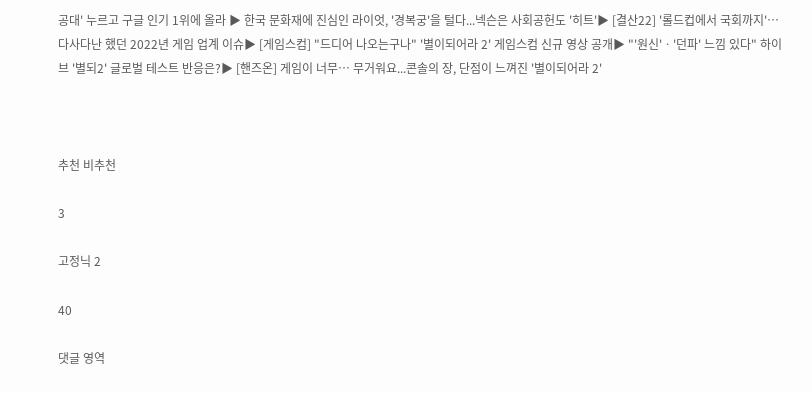공대' 누르고 구글 인기 1위에 올라 ▶ 한국 문화재에 진심인 라이엇, '경복궁'을 털다...넥슨은 사회공헌도 '히트'▶ [결산22] '롤드컵에서 국회까지'… 다사다난 했던 2022년 게임 업계 이슈▶ [게임스컴] "드디어 나오는구나" '별이되어라 2' 게임스컴 신규 영상 공개▶ "'원신'ㆍ'던파' 느낌 있다" 하이브 '별되2' 글로벌 테스트 반응은?▶ [핸즈온] 게임이 너무… 무거워요...콘솔의 장, 단점이 느껴진 '별이되어라 2'



추천 비추천

3

고정닉 2

40

댓글 영역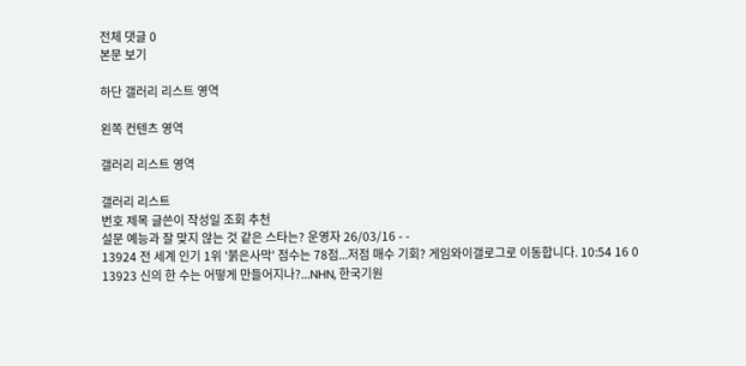전체 댓글 0
본문 보기

하단 갤러리 리스트 영역

왼쪽 컨텐츠 영역

갤러리 리스트 영역

갤러리 리스트
번호 제목 글쓴이 작성일 조회 추천
설문 예능과 잘 맞지 않는 것 같은 스타는? 운영자 26/03/16 - -
13924 전 세계 인기 1위 '붉은사막' 점수는 78점...저점 매수 기회? 게임와이갤로그로 이동합니다. 10:54 16 0
13923 신의 한 수는 어떻게 만들어지나?...NHN, 한국기원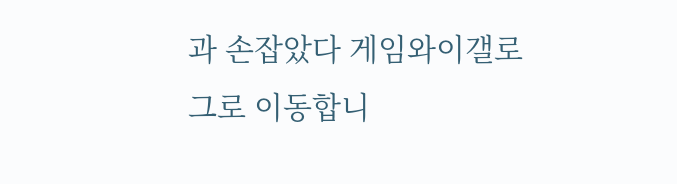과 손잡았다 게임와이갤로그로 이동합니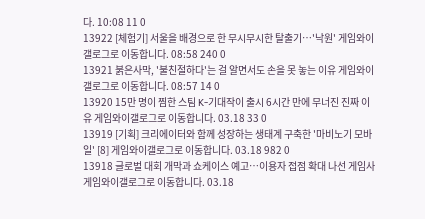다. 10:08 11 0
13922 [체험기] 서울을 배경으로 한 무시무시한 탈출기…'낙원' 게임와이갤로그로 이동합니다. 08:58 240 0
13921 붉은사막, '불친절하다'는 걸 알면서도 손을 못 놓는 이유 게임와이갤로그로 이동합니다. 08:57 14 0
13920 15만 명이 찜한 스팀 K-기대작이 출시 6시간 만에 무너진 진짜 이유 게임와이갤로그로 이동합니다. 03.18 33 0
13919 [기획] 크리에이터와 함께 성장하는 생태계 구축한 '마비노기 모바일' [8] 게임와이갤로그로 이동합니다. 03.18 982 0
13918 글로벌 대회 개막과 쇼케이스 예고…이용자 접점 확대 나선 게임사 게임와이갤로그로 이동합니다. 03.18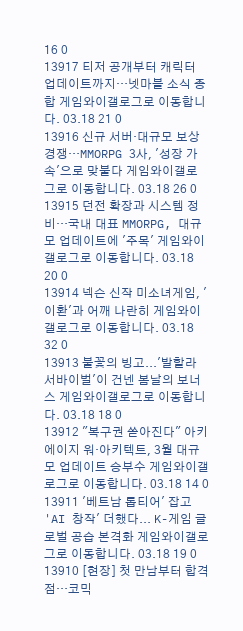16 0
13917 티저 공개부터 캐릭터 업데이트까지…넷마블 소식 종합 게임와이갤로그로 이동합니다. 03.18 21 0
13916 신규 서버·대규모 보상 경쟁…MMORPG 3사, '성장 가속'으로 맞붙다 게임와이갤로그로 이동합니다. 03.18 26 0
13915 던전 확장과 시스템 정비…국내 대표 MMORPG, 대규모 업데이트에 '주목' 게임와이갤로그로 이동합니다. 03.18 20 0
13914 넥슨 신작 미소녀게임, '이환'과 어깨 나란히 게임와이갤로그로 이동합니다. 03.18 32 0
13913 불꽃의 빙고...'발할라 서바이벌'이 건넨 봄날의 보너스 게임와이갤로그로 이동합니다. 03.18 18 0
13912 "복구권 쏟아진다" 아키에이지 워·아키텍트, 3월 대규모 업데이트 승부수 게임와이갤로그로 이동합니다. 03.18 14 0
13911 '베트남 톱티어' 잡고 'AI 창작' 더했다... K-게임 글로벌 공습 본격화 게임와이갤로그로 이동합니다. 03.18 19 0
13910 [현장] 첫 만남부터 합격점…코믹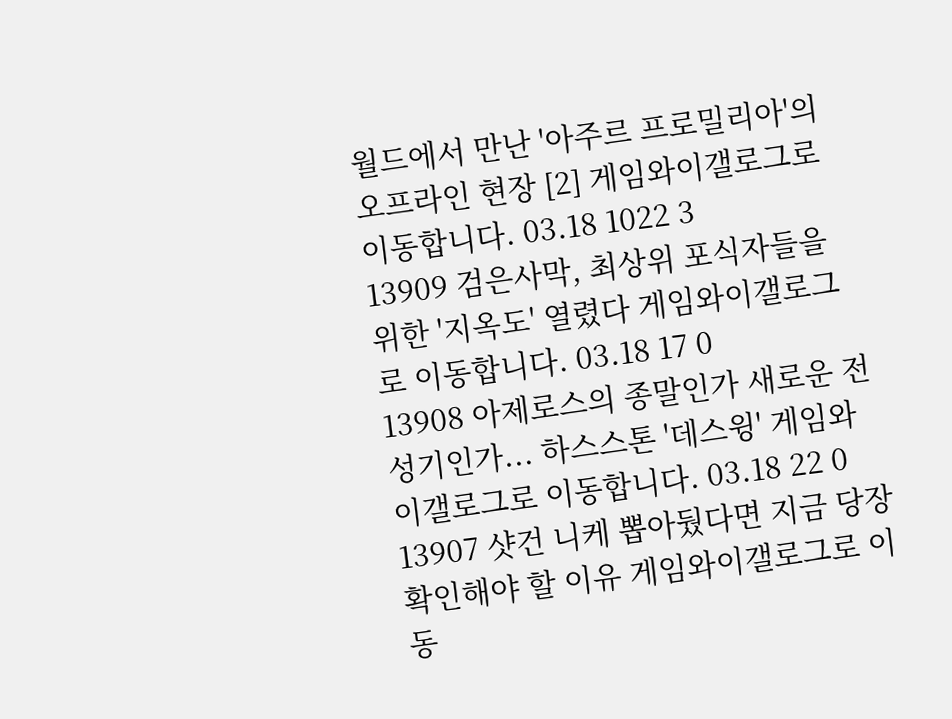월드에서 만난 '아주르 프로밀리아'의 오프라인 현장 [2] 게임와이갤로그로 이동합니다. 03.18 1022 3
13909 검은사막, 최상위 포식자들을 위한 '지옥도' 열렸다 게임와이갤로그로 이동합니다. 03.18 17 0
13908 아제로스의 종말인가 새로운 전성기인가... 하스스톤 '데스윙' 게임와이갤로그로 이동합니다. 03.18 22 0
13907 샷건 니케 뽑아뒀다면 지금 당장 확인해야 할 이유 게임와이갤로그로 이동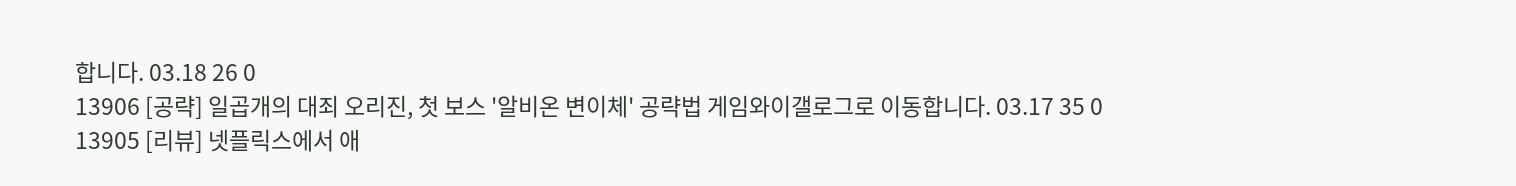합니다. 03.18 26 0
13906 [공략] 일곱개의 대죄 오리진, 첫 보스 '알비온 변이체' 공략법 게임와이갤로그로 이동합니다. 03.17 35 0
13905 [리뷰] 넷플릭스에서 애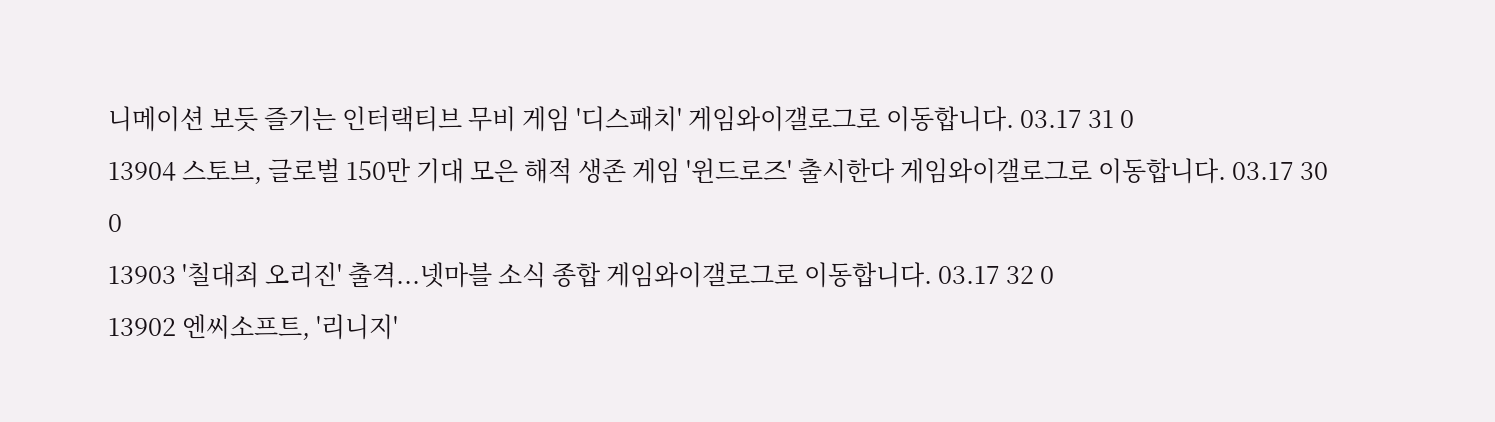니메이션 보듯 즐기는 인터랙티브 무비 게임 '디스패치' 게임와이갤로그로 이동합니다. 03.17 31 0
13904 스토브, 글로벌 150만 기대 모은 해적 생존 게임 '윈드로즈' 출시한다 게임와이갤로그로 이동합니다. 03.17 30 0
13903 '칠대죄 오리진' 출격...넷마블 소식 종합 게임와이갤로그로 이동합니다. 03.17 32 0
13902 엔씨소프트, '리니지'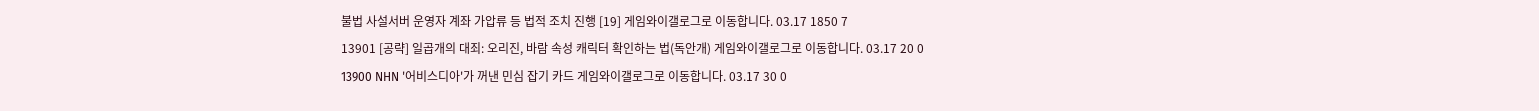불법 사설서버 운영자 계좌 가압류 등 법적 조치 진행 [19] 게임와이갤로그로 이동합니다. 03.17 1850 7
13901 [공략] 일곱개의 대죄: 오리진, 바람 속성 캐릭터 확인하는 법(독안개) 게임와이갤로그로 이동합니다. 03.17 20 0
13900 NHN '어비스디아'가 꺼낸 민심 잡기 카드 게임와이갤로그로 이동합니다. 03.17 30 0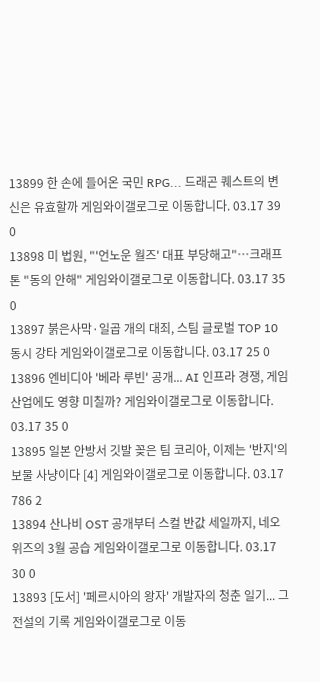13899 한 손에 들어온 국민 RPG... 드래곤 퀘스트의 변신은 유효할까 게임와이갤로그로 이동합니다. 03.17 39 0
13898 미 법원, "'언노운 월즈' 대표 부당해고"…크래프톤 "동의 안해" 게임와이갤로그로 이동합니다. 03.17 35 0
13897 붉은사막·일곱 개의 대죄, 스팀 글로벌 TOP 10 동시 강타 게임와이갤로그로 이동합니다. 03.17 25 0
13896 엔비디아 '베라 루빈' 공개... AI 인프라 경쟁, 게임 산업에도 영향 미칠까? 게임와이갤로그로 이동합니다. 03.17 35 0
13895 일본 안방서 깃발 꽂은 팀 코리아, 이제는 '반지'의 보물 사냥이다 [4] 게임와이갤로그로 이동합니다. 03.17 786 2
13894 산나비 OST 공개부터 스컬 반값 세일까지, 네오위즈의 3월 공습 게임와이갤로그로 이동합니다. 03.17 30 0
13893 [도서] '페르시아의 왕자' 개발자의 청춘 일기... 그 전설의 기록 게임와이갤로그로 이동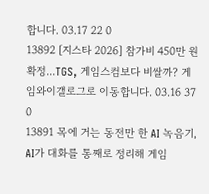합니다. 03.17 22 0
13892 [지스타 2026] 참가비 450만 원 확정...TGS, 게임스컴보다 비쌀까? 게임와이갤로그로 이동합니다. 03.16 37 0
13891 목에 거는 동전만 한 AI 녹음기, AI가 대화를 통째로 정리해 게임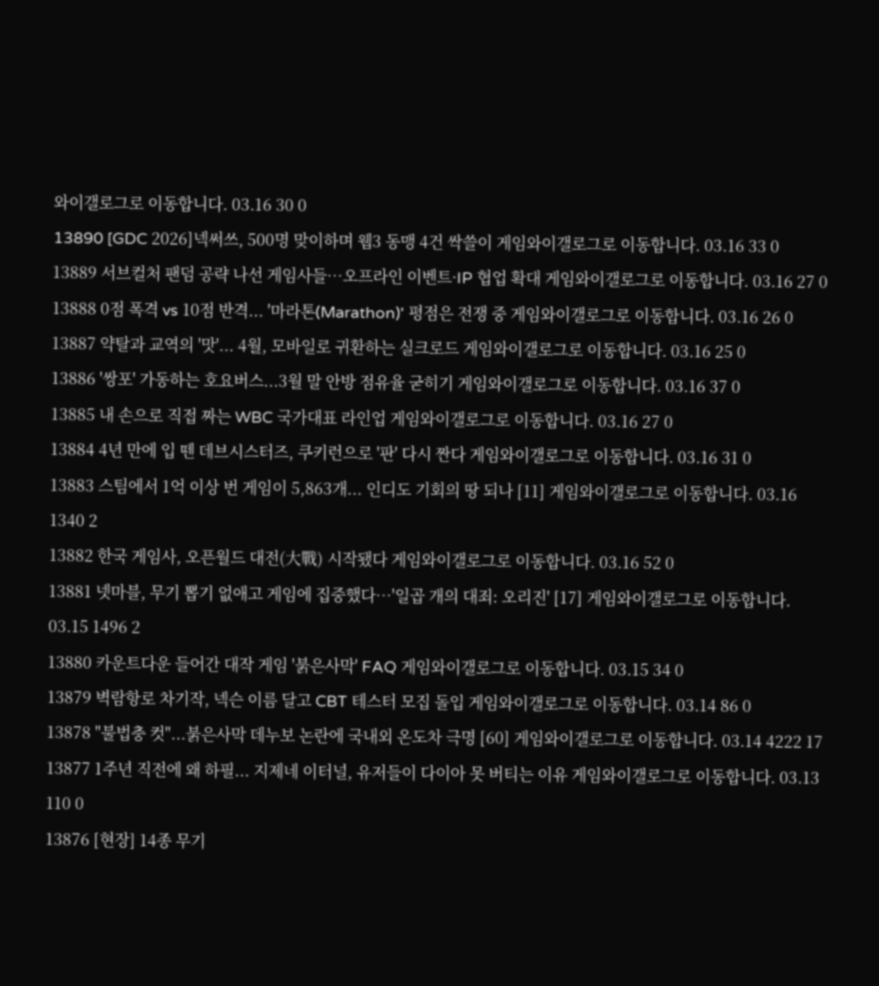와이갤로그로 이동합니다. 03.16 30 0
13890 [GDC 2026]넥써쓰, 500명 맞이하며 웹3 동맹 4건 싹쓸이 게임와이갤로그로 이동합니다. 03.16 33 0
13889 서브컬처 팬덤 공략 나선 게임사들…오프라인 이벤트·IP 협업 확대 게임와이갤로그로 이동합니다. 03.16 27 0
13888 0점 폭격 vs 10점 반격... '마라톤(Marathon)' 평점은 전쟁 중 게임와이갤로그로 이동합니다. 03.16 26 0
13887 약탈과 교역의 '맛'... 4월, 모바일로 귀환하는 실크로드 게임와이갤로그로 이동합니다. 03.16 25 0
13886 '쌍포' 가동하는 호요버스...3월 말 안방 점유율 굳히기 게임와이갤로그로 이동합니다. 03.16 37 0
13885 내 손으로 직접 짜는 WBC 국가대표 라인업 게임와이갤로그로 이동합니다. 03.16 27 0
13884 4년 만에 입 뗀 데브시스터즈, 쿠키런으로 '판' 다시 짠다 게임와이갤로그로 이동합니다. 03.16 31 0
13883 스팀에서 1억 이상 번 게임이 5,863개... 인디도 기회의 땅 되나 [11] 게임와이갤로그로 이동합니다. 03.16 1340 2
13882 한국 게임사, 오픈월드 대전(大戰) 시작됐다 게임와이갤로그로 이동합니다. 03.16 52 0
13881 넷마블, 무기 뽑기 없애고 게임에 집중했다…'일곱 개의 대죄: 오리진' [17] 게임와이갤로그로 이동합니다. 03.15 1496 2
13880 카운트다운 들어간 대작 게임 '붉은사막' FAQ 게임와이갤로그로 이동합니다. 03.15 34 0
13879 벽람항로 차기작, 넥슨 이름 달고 CBT 테스터 모집 돌입 게임와이갤로그로 이동합니다. 03.14 86 0
13878 "불법충 컷"...붉은사막 데누보 논란에 국내외 온도차 극명 [60] 게임와이갤로그로 이동합니다. 03.14 4222 17
13877 1주년 직전에 왜 하필... 지제네 이터널, 유저들이 다이아 못 버티는 이유 게임와이갤로그로 이동합니다. 03.13 110 0
13876 [현장] 14종 무기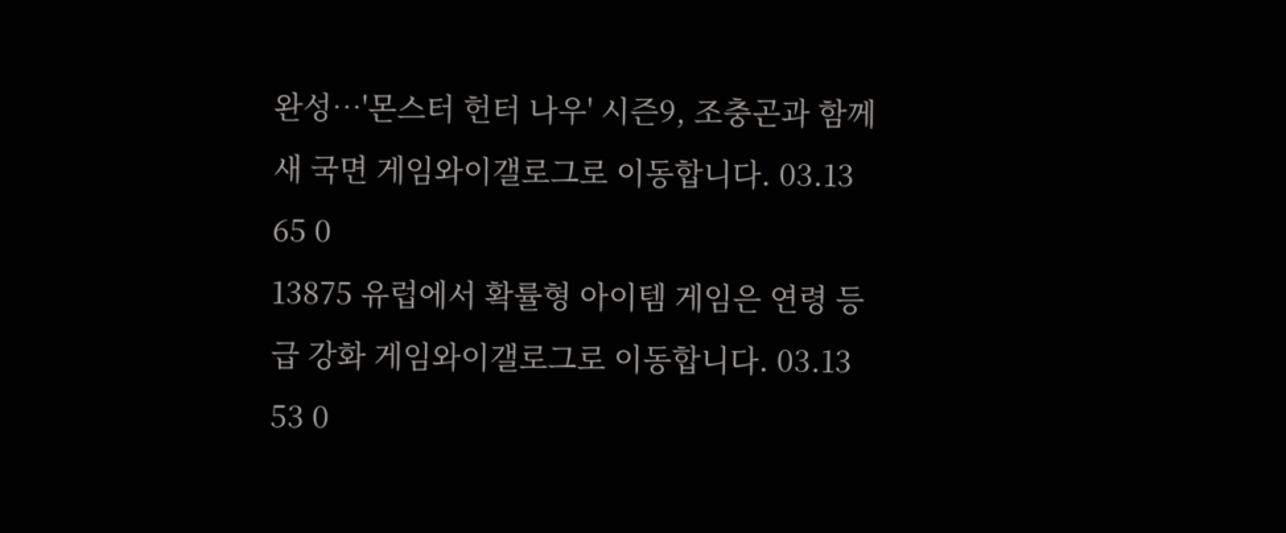완성…'몬스터 헌터 나우' 시즌9, 조충곤과 함께 새 국면 게임와이갤로그로 이동합니다. 03.13 65 0
13875 유럽에서 확률형 아이템 게임은 연령 등급 강화 게임와이갤로그로 이동합니다. 03.13 53 0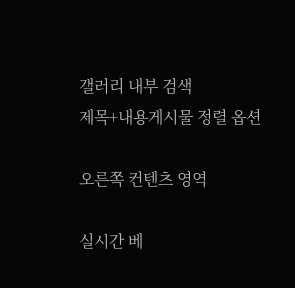갤러리 내부 검색
제목+내용게시물 정렬 옵션

오른쪽 컨텐츠 영역

실시간 베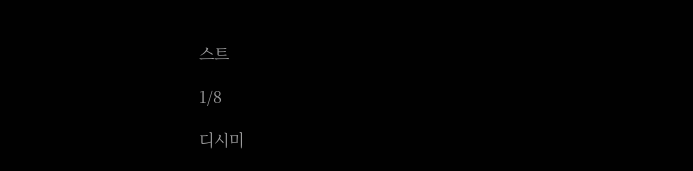스트

1/8

디시미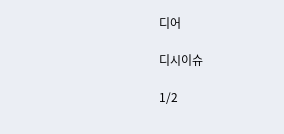디어

디시이슈

1/2